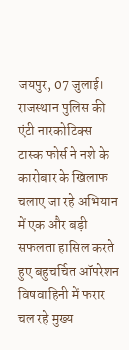जयपुर, 07 जुलाई। राजस्थान पुलिस की एंटी नारकोटिक्स टास्क फोर्स ने नशे के कारोबार के खिलाफ चलाए जा रहे अभियान में एक और बड़ी सफलता हासिल करते हुए बहुचर्चित ऑपरेशन विषवाहिनी में फरार चल रहे मुख्य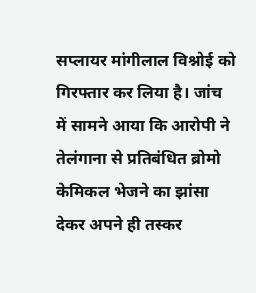सप्लायर मांगीलाल विश्नोई को गिरफ्तार कर लिया है। जांच में सामने आया कि आरोपी ने तेलंगाना से प्रतिबंधित ब्रोमो केमिकल भेजने का झांसा देकर अपने ही तस्कर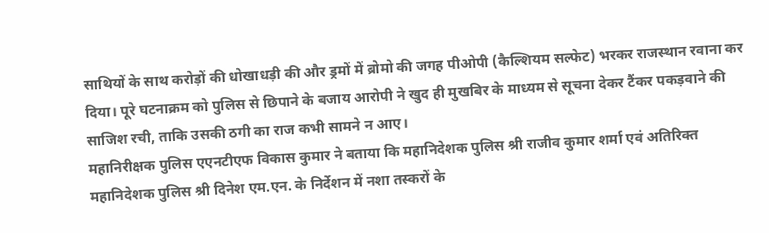साथियों के साथ करोड़ों की धोखाधड़ी की और ड्रमों में ब्रोमो की जगह पीओपी (कैल्शियम सल्फेट) भरकर राजस्थान रवाना कर दिया। पूरे घटनाक्रम को पुलिस से छिपाने के बजाय आरोपी ने खुद ही मुखबिर के माध्यम से सूचना देकर टैंकर पकड़वाने की साजिश रची, ताकि उसकी ठगी का राज कभी सामने न आए।
महानिरीक्षक पुलिस एएनटीएफ विकास कुमार ने बताया कि महानिदेशक पुलिस श्री राजीव कुमार शर्मा एवं अतिरिक्त महानिदेशक पुलिस श्री दिनेश एम.एन. के निर्देशन में नशा तस्करों के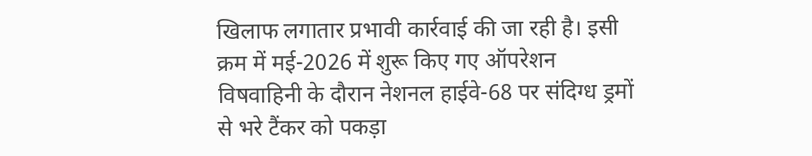खिलाफ लगातार प्रभावी कार्रवाई की जा रही है। इसी क्रम में मई-2026 में शुरू किए गए ऑपरेशन विषवाहिनी के दौरान नेशनल हाईवे-68 पर संदिग्ध ड्रमों से भरे टैंकर को पकड़ा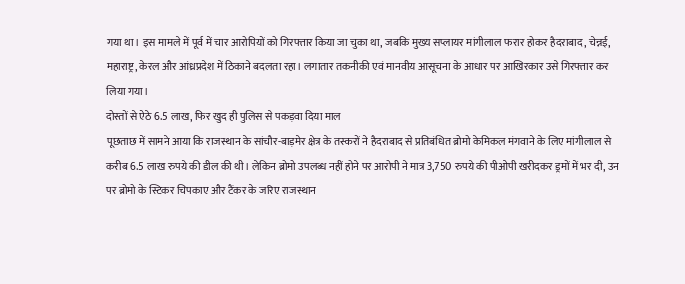गया था। इस मामले में पूर्व में चार आरोपियों को गिरफ्तार किया जा चुका था, जबकि मुख्य सप्लायर मांगीलाल फरार होकर हैदराबाद, चेन्नई, महाराष्ट्र, केरल और आंध्रप्रदेश में ठिकाने बदलता रहा। लगातार तकनीकी एवं मानवीय आसूचना के आधार पर आखिरकार उसे गिरफ्तार कर लिया गया।
दोस्तों से ऐठे 6.5 लाख, फिर खुद ही पुलिस से पकड़वा दिया माल
पूछताछ में सामने आया कि राजस्थान के सांचौर-बाड़मेर क्षेत्र के तस्करों ने हैदराबाद से प्रतिबंधित ब्रोमो केमिकल मंगवाने के लिए मांगीलाल से करीब 6.5 लाख रुपये की डील की थी। लेकिन ब्रोमो उपलब्ध नहीं होने पर आरोपी ने मात्र 3,750 रुपये की पीओपी खरीदकर ड्रमों में भर दी, उन पर ब्रोमो के स्टिकर चिपकाए और टैंकर के जरिए राजस्थान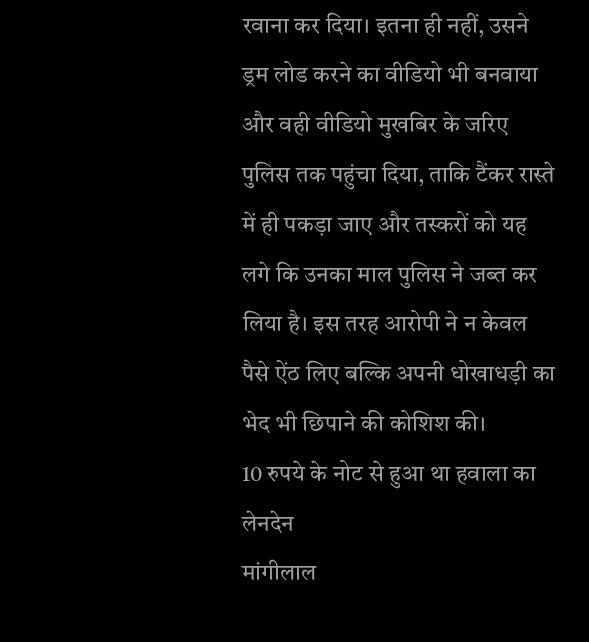रवाना कर दिया। इतना ही नहीं, उसने ड्रम लोड करने का वीडियो भी बनवाया और वही वीडियो मुखबिर के जरिए पुलिस तक पहुंचा दिया, ताकि टैंकर रास्ते में ही पकड़ा जाए और तस्करों को यह लगे कि उनका माल पुलिस ने जब्त कर लिया है। इस तरह आरोपी ने न केवल पैसे ऐंठ लिए बल्कि अपनी धोखाधड़ी का भेद भी छिपाने की कोशिश की।
10 रुपये के नोट से हुआ था हवाला का लेनदेन
मांगीलाल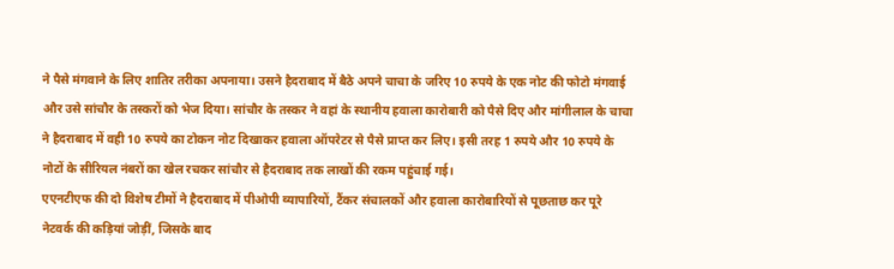ने पैसे मंगवाने के लिए शातिर तरीका अपनाया। उसने हैदराबाद में बैठे अपने चाचा के जरिए 10 रुपये के एक नोट की फोटो मंगवाई और उसे सांचौर के तस्करों को भेज दिया। सांचौर के तस्कर ने वहां के स्थानीय हवाला कारोबारी को पैसे दिए और मांगीलाल के चाचा ने हैदराबाद में वही 10 रुपये का टोकन नोट दिखाकर हवाला ऑपरेटर से पैसे प्राप्त कर लिए। इसी तरह 1 रुपये और 10 रुपये के नोटों के सीरियल नंबरों का खेल रचकर सांचौर से हैदराबाद तक लाखों की रकम पहुंचाई गई।
एएनटीएफ की दो विशेष टीमों ने हैदराबाद में पीओपी व्यापारियों, टैंकर संचालकों और हवाला कारोबारियों से पूछताछ कर पूरे नेटवर्क की कड़ियां जोड़ीं, जिसके बाद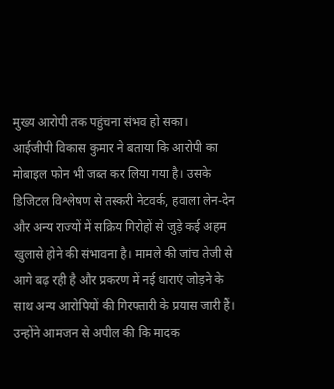मुख्य आरोपी तक पहुंचना संभव हो सका।
आईजीपी विकास कुमार ने बताया कि आरोपी का मोबाइल फोन भी जब्त कर लिया गया है। उसके डिजिटल विश्लेषण से तस्करी नेटवर्क, हवाला लेन-देन और अन्य राज्यों में सक्रिय गिरोहों से जुड़े कई अहम खुलासे होने की संभावना है। मामले की जांच तेजी से आगे बढ़ रही है और प्रकरण में नई धाराएं जोड़ने के साथ अन्य आरोपियों की गिरफ्तारी के प्रयास जारी हैं।
उन्होंने आमजन से अपील की कि मादक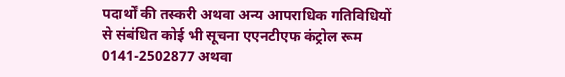पदार्थों की तस्करी अथवा अन्य आपराधिक गतिविधियों से संबंधित कोई भी सूचना एएनटीएफ कंट्रोल रूम 0141-2502877 अथवा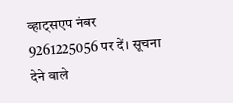व्हाट्सएप नंबर 9261225056 पर दें। सूचना देने वाले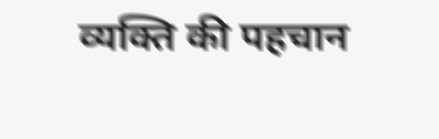व्यक्ति की पहचान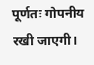पूर्णतः गोपनीय रखी जाएगी।